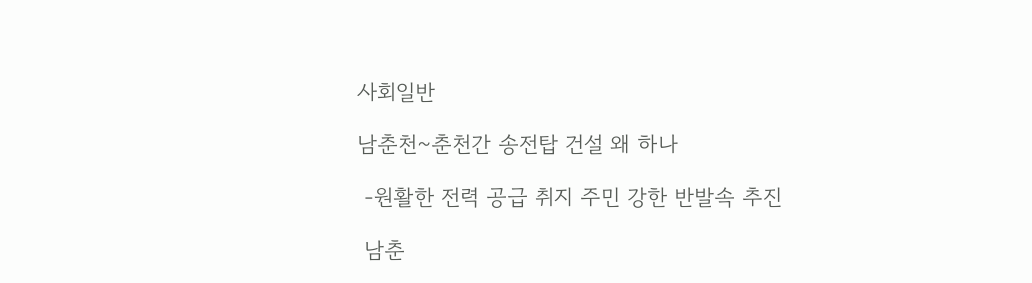사회일반

남춘천~춘천간 송전탑 건설 왜 하나

 -원활한 전력 공급 취지 주민 강한 반발속 추진

 남춘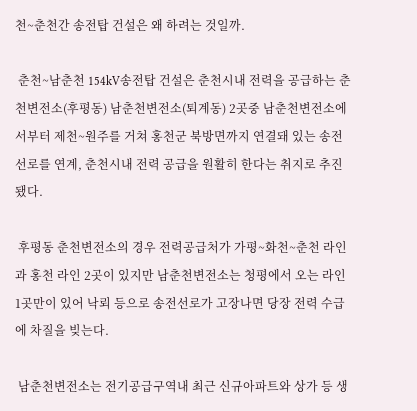천~춘천간 송전탑 건설은 왜 하려는 것일까.

 춘천~남춘천 154kV송전탑 건설은 춘천시내 전력을 공급하는 춘천변전소(후평동) 남춘천변전소(퇴계동) 2곳중 남춘천변전소에서부터 제천~원주를 거쳐 홍천군 북방면까지 연결돼 있는 송전선로를 연계, 춘천시내 전력 공급을 원활히 한다는 취지로 추진됐다.

 후평동 춘천변전소의 경우 전력공급처가 가평~화천~춘천 라인과 홍천 라인 2곳이 있지만 남춘천변전소는 청평에서 오는 라인 1곳만이 있어 낙뢰 등으로 송전선로가 고장나면 당장 전력 수급에 차질을 빚는다.

 남춘천변전소는 전기공급구역내 최근 신규아파트와 상가 등 생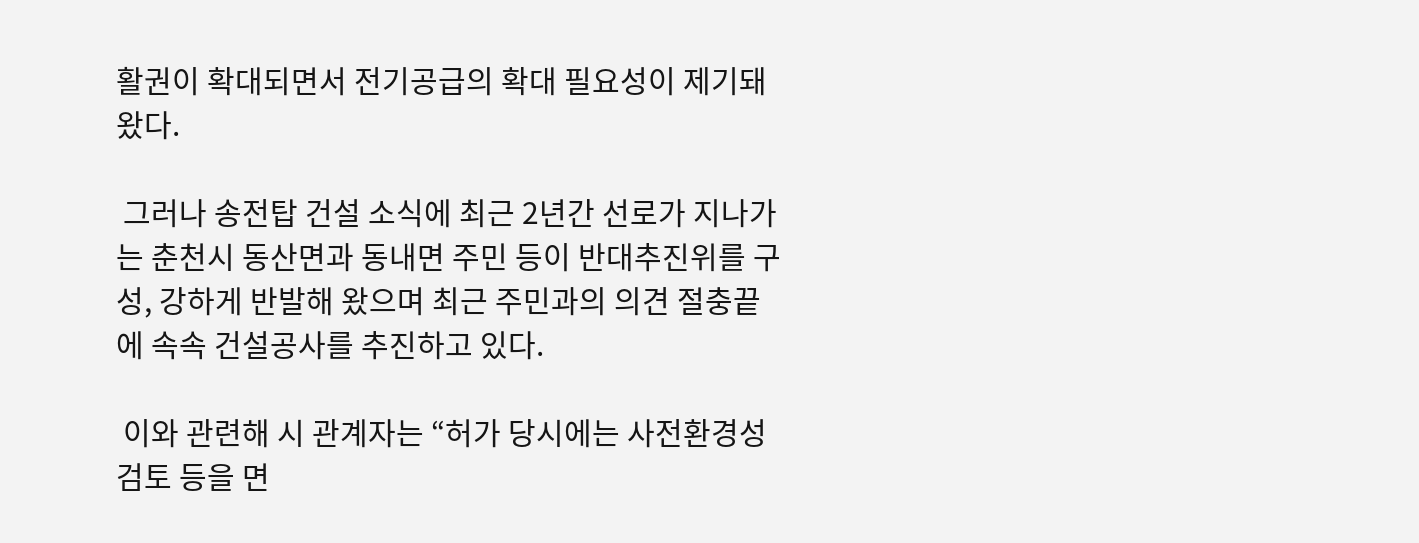활권이 확대되면서 전기공급의 확대 필요성이 제기돼왔다.

 그러나 송전탑 건설 소식에 최근 2년간 선로가 지나가는 춘천시 동산면과 동내면 주민 등이 반대추진위를 구성, 강하게 반발해 왔으며 최근 주민과의 의견 절충끝에 속속 건설공사를 추진하고 있다.

 이와 관련해 시 관계자는 “허가 당시에는 사전환경성 검토 등을 면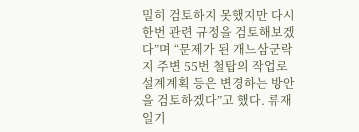밀히 검토하지 못했지만 다시한번 관련 규정을 검토해보겠다”며 “문제가 된 개느삼군락지 주변 55번 철탑의 작업로 설계계획 등은 변경하는 방안을 검토하겠다”고 했다. 류재일기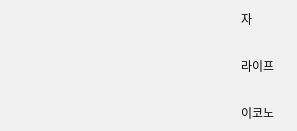자

라이프

이코노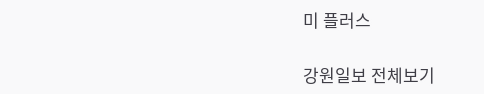미 플러스

강원일보 전체보기